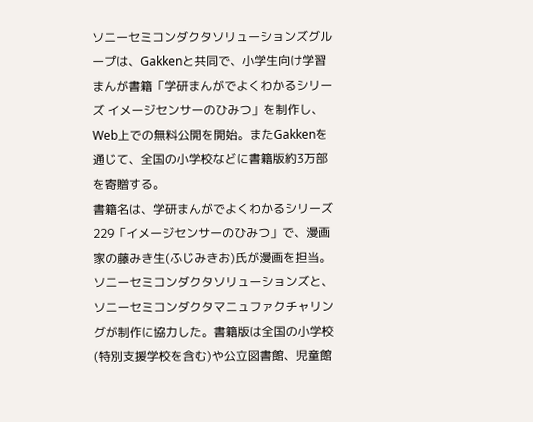ソニーセミコンダクタソリューションズグループは、Gakkenと共同で、小学生向け学習まんが書籍「学研まんがでよくわかるシリーズ イメージセンサーのひみつ」を制作し、Web上での無料公開を開始。またGakkenを通じて、全国の小学校などに書籍版約3万部を寄贈する。
書籍名は、学研まんがでよくわかるシリーズ229「イメージセンサーのひみつ」で、漫画家の藤みき生(ふじみきお)氏が漫画を担当。ソニーセミコンダクタソリューションズと、ソニーセミコンダクタマニュファクチャリングが制作に協力した。書籍版は全国の小学校(特別支援学校を含む)や公立図書館、児童館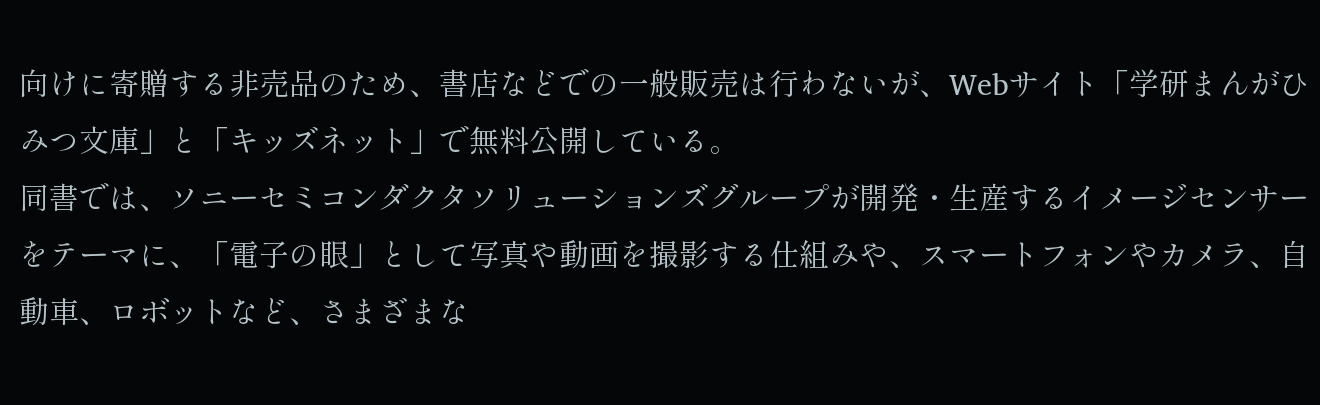向けに寄贈する非売品のため、書店などでの一般販売は行わないが、Webサイト「学研まんがひみつ文庫」と「キッズネット」で無料公開している。
同書では、ソニーセミコンダクタソリューションズグループが開発・生産するイメージセンサーをテーマに、「電子の眼」として写真や動画を撮影する仕組みや、スマートフォンやカメラ、自動車、ロボットなど、さまざまな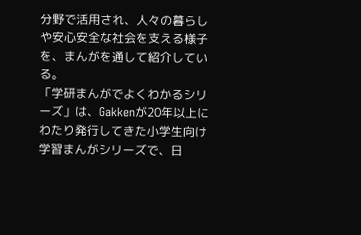分野で活用され、人々の暮らしや安心安全な社会を支える様子を、まんがを通して紹介している。
「学研まんがでよくわかるシリーズ」は、Gakkenが20年以上にわたり発行してきた小学生向け学習まんがシリーズで、日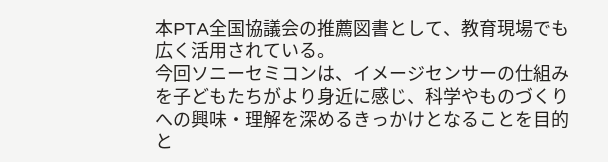本PTA全国協議会の推薦図書として、教育現場でも広く活用されている。
今回ソニーセミコンは、イメージセンサーの仕組みを子どもたちがより身近に感じ、科学やものづくりへの興味・理解を深めるきっかけとなることを目的と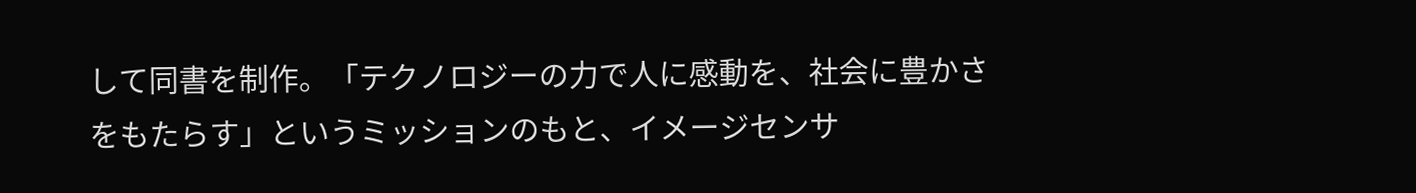して同書を制作。「テクノロジーの力で人に感動を、社会に豊かさをもたらす」というミッションのもと、イメージセンサ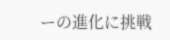ーの進化に挑戦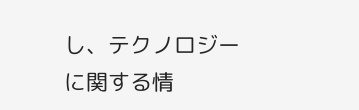し、テクノロジーに関する情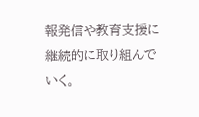報発信や教育支援に継続的に取り組んでいく。